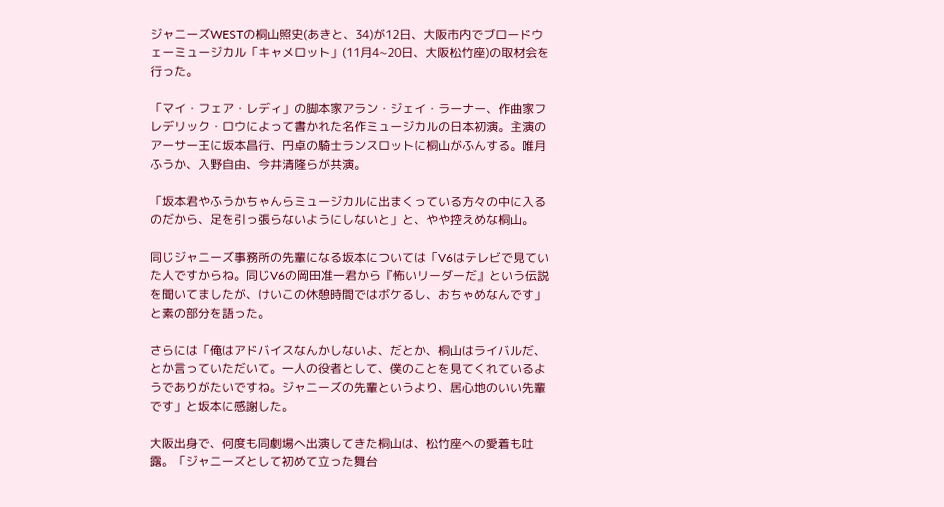ジャニーズWESTの桐山照史(あきと、34)が12日、大阪市内でブロードウェーミュージカル「キャメロット」(11月4~20日、大阪松竹座)の取材会を行った。

「マイ・フェア・レディ」の脚本家アラン・ジェイ・ラーナー、作曲家フレデリック・ロウによって書かれた名作ミュージカルの日本初演。主演のアーサー王に坂本昌行、円卓の騎士ランスロットに桐山がふんする。唯月ふうか、入野自由、今井清隆らが共演。

「坂本君やふうかちゃんらミュージカルに出まくっている方々の中に入るのだから、足を引っ張らないようにしないと」と、やや控えめな桐山。

同じジャニーズ事務所の先輩になる坂本については「V6はテレビで見ていた人ですからね。同じV6の岡田准一君から『怖いリーダーだ』という伝説を聞いてましたが、けいこの休憩時間ではボケるし、おちゃめなんです」と素の部分を語った。

さらには「俺はアドバイスなんかしないよ、だとか、桐山はライバルだ、とか言っていただいて。一人の役者として、僕のことを見てくれているようでありがたいですね。ジャニーズの先輩というより、居心地のいい先輩です」と坂本に感謝した。

大阪出身で、何度も同劇場へ出演してきた桐山は、松竹座への愛着も吐露。「ジャニーズとして初めて立った舞台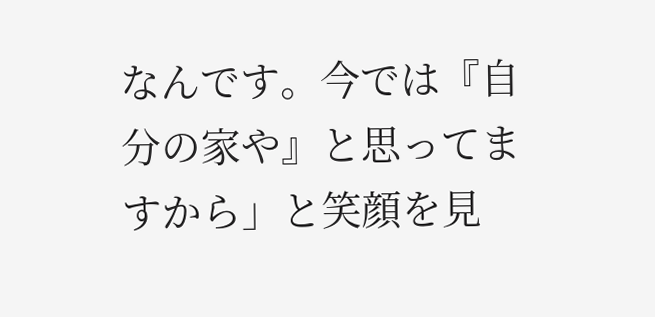なんです。今では『自分の家や』と思ってますから」と笑顔を見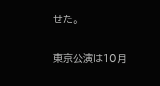せた。

東京公演は10月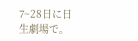7~28日に日生劇場で。